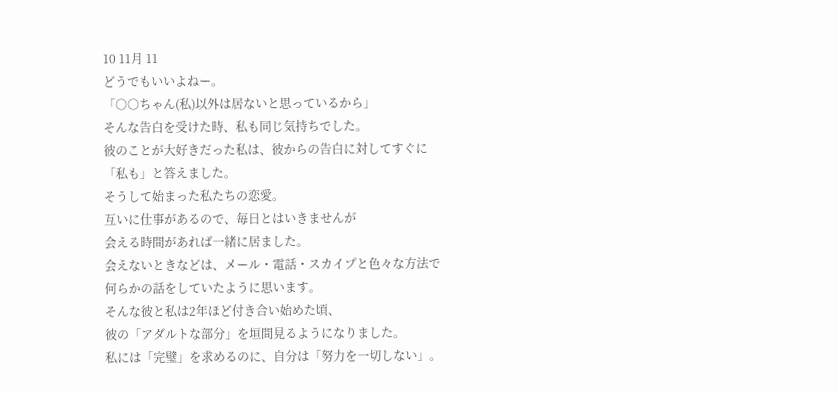10 11月 11
どうでもいいよねー。
「○○ちゃん(私)以外は居ないと思っているから」
そんな告白を受けた時、私も同じ気持ちでした。
彼のことが大好きだった私は、彼からの告白に対してすぐに
「私も」と答えました。
そうして始まった私たちの恋愛。
互いに仕事があるので、毎日とはいきませんが
会える時間があれば一緒に居ました。
会えないときなどは、メール・電話・スカイプと色々な方法で
何らかの話をしていたように思います。
そんな彼と私は2年ほど付き合い始めた頃、
彼の「アダルトな部分」を垣間見るようになりました。
私には「完璧」を求めるのに、自分は「努力を一切しない」。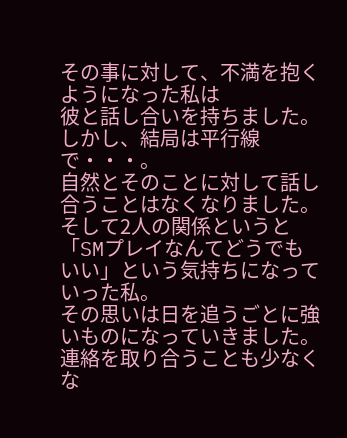その事に対して、不満を抱くようになった私は
彼と話し合いを持ちました。
しかし、結局は平行線で・・・。
自然とそのことに対して話し合うことはなくなりました。
そして2人の関係というと
「SMプレイなんてどうでもいい」という気持ちになっていった私。
その思いは日を追うごとに強いものになっていきました。
連絡を取り合うことも少なくな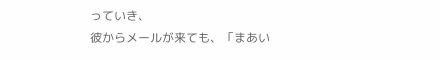っていき、
彼からメールが来ても、「まあい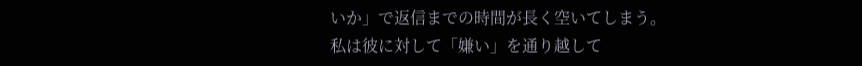いか」で返信までの時間が長く空いてしまう。
私は彼に対して「嫌い」を通り越して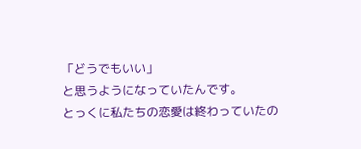「どうでもいい」
と思うようになっていたんです。
とっくに私たちの恋愛は終わっていたの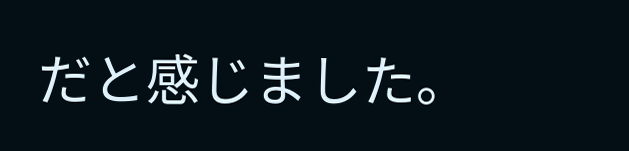だと感じました。